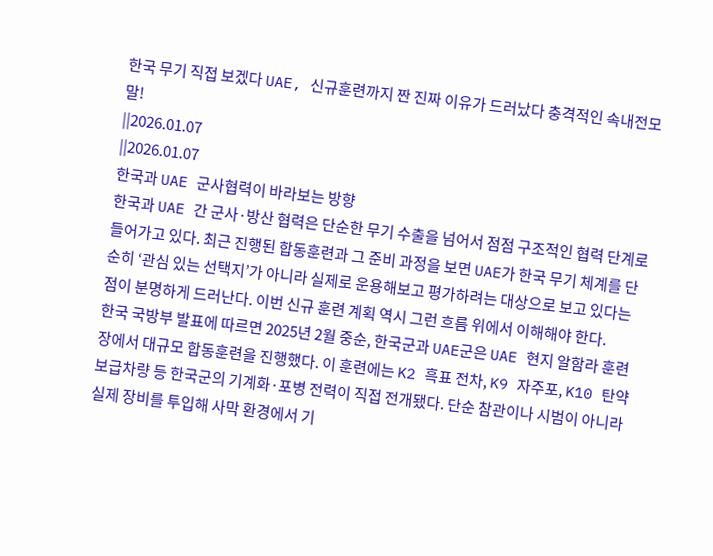한국 무기 직접 보겠다 UAE, 신규훈련까지 짠 진짜 이유가 드러났다 충격적인 속내전모말!
||2026.01.07
||2026.01.07
한국과 UAE 군사협력이 바라보는 방향
한국과 UAE 간 군사·방산 협력은 단순한 무기 수출을 넘어서 점점 구조적인 협력 단계로 들어가고 있다. 최근 진행된 합동훈련과 그 준비 과정을 보면 UAE가 한국 무기 체계를 단순히 ‘관심 있는 선택지’가 아니라 실제로 운용해보고 평가하려는 대상으로 보고 있다는 점이 분명하게 드러난다. 이번 신규 훈련 계획 역시 그런 흐름 위에서 이해해야 한다.
한국 국방부 발표에 따르면 2025년 2월 중순, 한국군과 UAE군은 UAE 현지 알함라 훈련장에서 대규모 합동훈련을 진행했다. 이 훈련에는 K2 흑표 전차, K9 자주포, K10 탄약보급차량 등 한국군의 기계화·포병 전력이 직접 전개됐다. 단순 참관이나 시범이 아니라 실제 장비를 투입해 사막 환경에서 기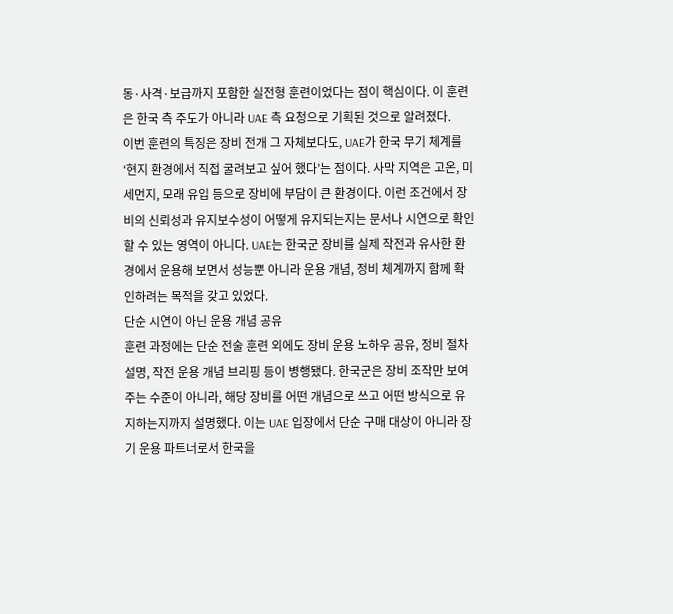동·사격·보급까지 포함한 실전형 훈련이었다는 점이 핵심이다. 이 훈련은 한국 측 주도가 아니라 UAE 측 요청으로 기획된 것으로 알려졌다.
이번 훈련의 특징은 장비 전개 그 자체보다도, UAE가 한국 무기 체계를 ‘현지 환경에서 직접 굴려보고 싶어 했다’는 점이다. 사막 지역은 고온, 미세먼지, 모래 유입 등으로 장비에 부담이 큰 환경이다. 이런 조건에서 장비의 신뢰성과 유지보수성이 어떻게 유지되는지는 문서나 시연으로 확인할 수 있는 영역이 아니다. UAE는 한국군 장비를 실제 작전과 유사한 환경에서 운용해 보면서 성능뿐 아니라 운용 개념, 정비 체계까지 함께 확인하려는 목적을 갖고 있었다.
단순 시연이 아닌 운용 개념 공유
훈련 과정에는 단순 전술 훈련 외에도 장비 운용 노하우 공유, 정비 절차 설명, 작전 운용 개념 브리핑 등이 병행됐다. 한국군은 장비 조작만 보여주는 수준이 아니라, 해당 장비를 어떤 개념으로 쓰고 어떤 방식으로 유지하는지까지 설명했다. 이는 UAE 입장에서 단순 구매 대상이 아니라 장기 운용 파트너로서 한국을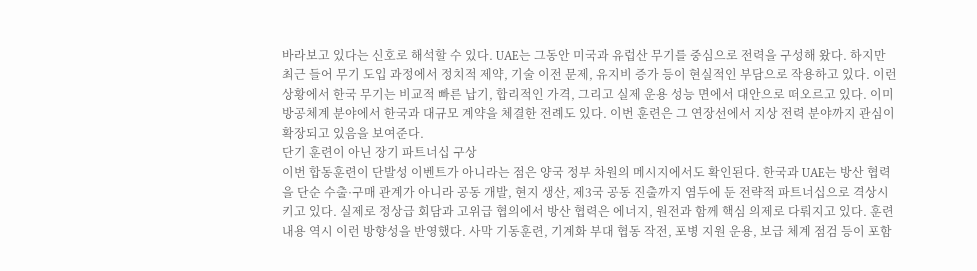바라보고 있다는 신호로 해석할 수 있다. UAE는 그동안 미국과 유럽산 무기를 중심으로 전력을 구성해 왔다. 하지만 최근 들어 무기 도입 과정에서 정치적 제약, 기술 이전 문제, 유지비 증가 등이 현실적인 부담으로 작용하고 있다. 이런 상황에서 한국 무기는 비교적 빠른 납기, 합리적인 가격, 그리고 실제 운용 성능 면에서 대안으로 떠오르고 있다. 이미 방공체계 분야에서 한국과 대규모 계약을 체결한 전례도 있다. 이번 훈련은 그 연장선에서 지상 전력 분야까지 관심이 확장되고 있음을 보여준다.
단기 훈련이 아닌 장기 파트너십 구상
이번 합동훈련이 단발성 이벤트가 아니라는 점은 양국 정부 차원의 메시지에서도 확인된다. 한국과 UAE는 방산 협력을 단순 수출·구매 관계가 아니라 공동 개발, 현지 생산, 제3국 공동 진출까지 염두에 둔 전략적 파트너십으로 격상시키고 있다. 실제로 정상급 회담과 고위급 협의에서 방산 협력은 에너지, 원전과 함께 핵심 의제로 다뤄지고 있다. 훈련 내용 역시 이런 방향성을 반영했다. 사막 기동훈련, 기계화 부대 협동 작전, 포병 지원 운용, 보급 체계 점검 등이 포함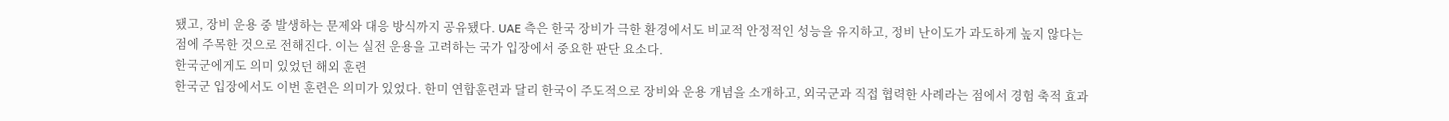됐고, 장비 운용 중 발생하는 문제와 대응 방식까지 공유됐다. UAE 측은 한국 장비가 극한 환경에서도 비교적 안정적인 성능을 유지하고, 정비 난이도가 과도하게 높지 않다는 점에 주목한 것으로 전해진다. 이는 실전 운용을 고려하는 국가 입장에서 중요한 판단 요소다.
한국군에게도 의미 있었던 해외 훈련
한국군 입장에서도 이번 훈련은 의미가 있었다. 한미 연합훈련과 달리 한국이 주도적으로 장비와 운용 개념을 소개하고, 외국군과 직접 협력한 사례라는 점에서 경험 축적 효과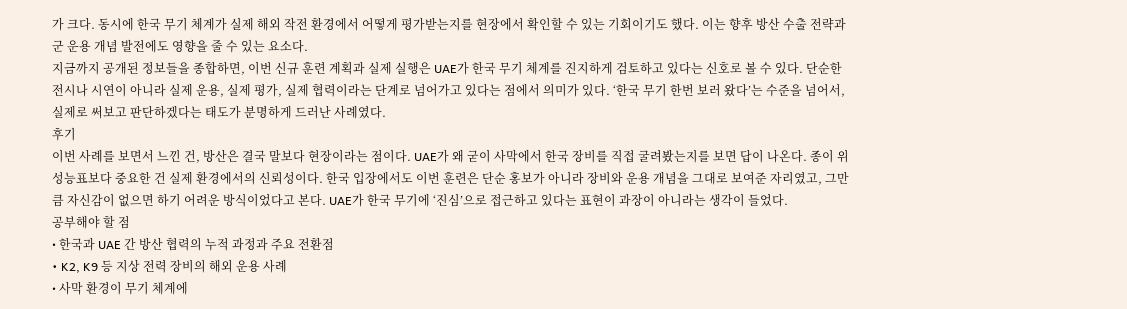가 크다. 동시에 한국 무기 체계가 실제 해외 작전 환경에서 어떻게 평가받는지를 현장에서 확인할 수 있는 기회이기도 했다. 이는 향후 방산 수출 전략과 군 운용 개념 발전에도 영향을 줄 수 있는 요소다.
지금까지 공개된 정보들을 종합하면, 이번 신규 훈련 계획과 실제 실행은 UAE가 한국 무기 체계를 진지하게 검토하고 있다는 신호로 볼 수 있다. 단순한 전시나 시연이 아니라 실제 운용, 실제 평가, 실제 협력이라는 단계로 넘어가고 있다는 점에서 의미가 있다. ‘한국 무기 한번 보러 왔다’는 수준을 넘어서, 실제로 써보고 판단하겠다는 태도가 분명하게 드러난 사례였다.
후기
이번 사례를 보면서 느낀 건, 방산은 결국 말보다 현장이라는 점이다. UAE가 왜 굳이 사막에서 한국 장비를 직접 굴려봤는지를 보면 답이 나온다. 종이 위 성능표보다 중요한 건 실제 환경에서의 신뢰성이다. 한국 입장에서도 이번 훈련은 단순 홍보가 아니라 장비와 운용 개념을 그대로 보여준 자리였고, 그만큼 자신감이 없으면 하기 어려운 방식이었다고 본다. UAE가 한국 무기에 ‘진심’으로 접근하고 있다는 표현이 과장이 아니라는 생각이 들었다.
공부해야 할 점
• 한국과 UAE 간 방산 협력의 누적 과정과 주요 전환점
• K2, K9 등 지상 전력 장비의 해외 운용 사례
• 사막 환경이 무기 체계에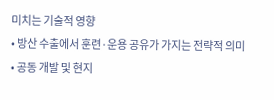미치는 기술적 영향
• 방산 수출에서 훈련·운용 공유가 가지는 전략적 의미
• 공동 개발 및 현지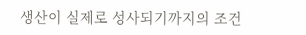생산이 실제로 성사되기까지의 조건